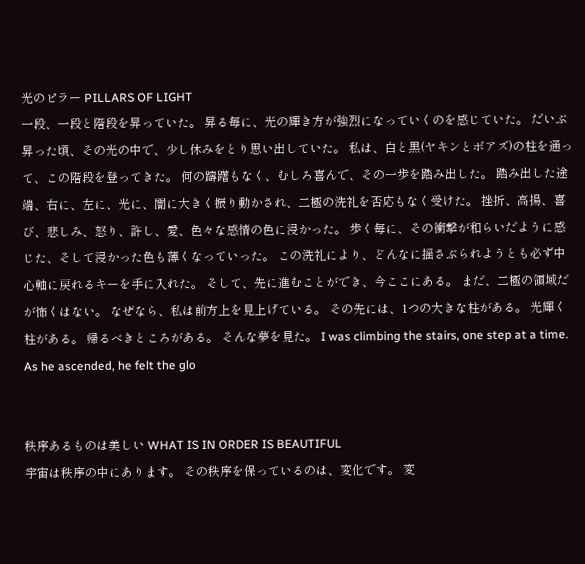光のピラー PILLARS OF LIGHT
一段、一段と階段を昇っていた。 昇る毎に、光の輝き方が強烈になっていくのを感じていた。 だいぶ昇った頃、その光の中で、少し休みをとり思い出していた。 私は、白と黒(ヤキンとボアズ)の柱を通って、この階段を登ってきた。 何の躊躇もなく、むしろ喜んで、その一歩を踏み出した。 踏み出した途端、右に、左に、光に、闇に大きく振り動かされ、二極の洗礼を否応もなく受けた。 挫折、高揚、喜び、悲しみ、怒り、許し、愛、色々な感情の色に浸かった。 歩く毎に、その衝撃が和らいだように感じた、そして浸かった色も薄くなっていった。 この洗礼により、どんなに揺さぶられようとも必ず中心軸に戻れるキーを手に入れた。 そして、先に進むことができ、今ここにある。 まだ、二極の領域だが怖くはない。 なぜなら、私は前方上を見上げている。 その先には、1つの大きな柱がある。 光輝く柱がある。 帰るべきところがある。 そんな夢を見た。 I was climbing the stairs, one step at a time. As he ascended, he felt the glo


秩序あるものは美しい WHAT IS IN ORDER IS BEAUTIFUL
宇宙は秩序の中にあります。 その秩序を保っているのは、変化です。 変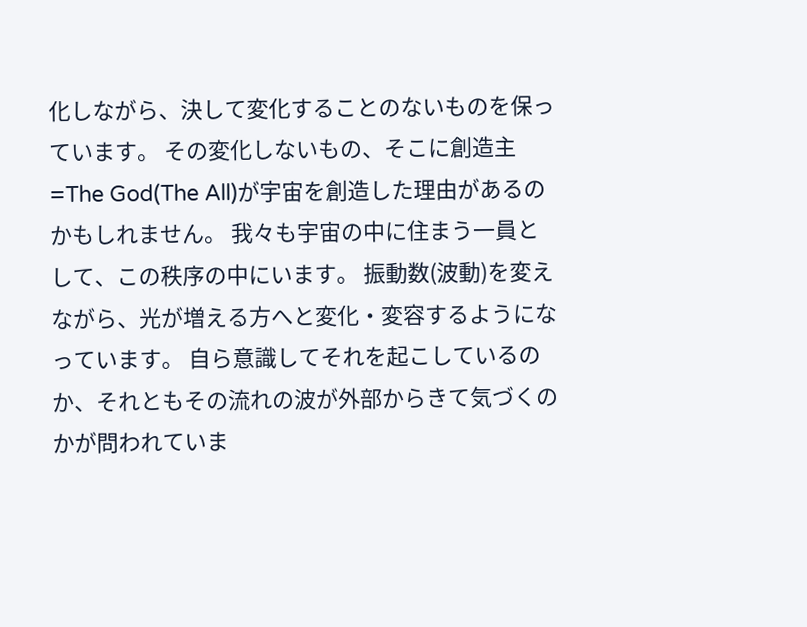化しながら、決して変化することのないものを保っています。 その変化しないもの、そこに創造主=The God(The All)が宇宙を創造した理由があるのかもしれません。 我々も宇宙の中に住まう一員として、この秩序の中にいます。 振動数(波動)を変えながら、光が増える方へと変化・変容するようになっています。 自ら意識してそれを起こしているのか、それともその流れの波が外部からきて気づくのかが問われていま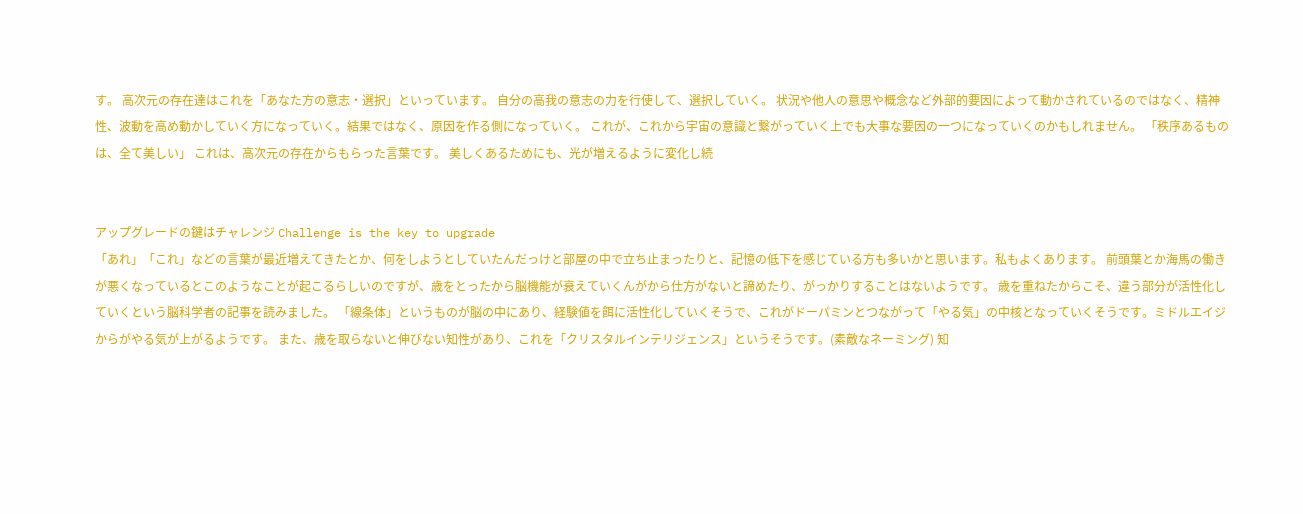す。 高次元の存在達はこれを「あなた方の意志・選択」といっています。 自分の高我の意志の力を行使して、選択していく。 状況や他人の意思や概念など外部的要因によって動かされているのではなく、精神性、波動を高め動かしていく方になっていく。結果ではなく、原因を作る側になっていく。 これが、これから宇宙の意識と繋がっていく上でも大事な要因の一つになっていくのかもしれません。 「秩序あるものは、全て美しい」 これは、高次元の存在からもらった言葉です。 美しくあるためにも、光が増えるように変化し続


アップグレードの鍵はチャレンジ Challenge is the key to upgrade
「あれ」「これ」などの言葉が最近増えてきたとか、何をしようとしていたんだっけと部屋の中で立ち止まったりと、記憶の低下を感じている方も多いかと思います。私もよくあります。 前頭葉とか海馬の働きが悪くなっているとこのようなことが起こるらしいのですが、歳をとったから脳機能が衰えていくんがから仕方がないと諦めたり、がっかりすることはないようです。 歳を重ねたからこそ、違う部分が活性化していくという脳科学者の記事を読みました。 「線条体」というものが脳の中にあり、経験値を餌に活性化していくそうで、これがドーパミンとつながって「やる気」の中核となっていくそうです。ミドルエイジからがやる気が上がるようです。 また、歳を取らないと伸びない知性があり、これを「クリスタルインテリジェンス」というそうです。(素敵なネーミング) 知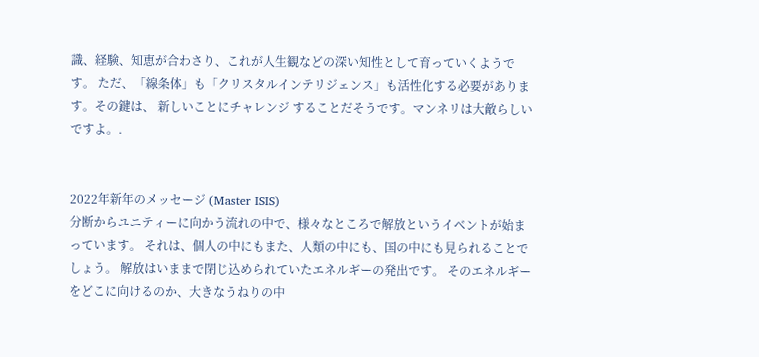識、経験、知恵が合わさり、これが人生観などの深い知性として育っていくようです。 ただ、「線条体」も「クリスタルインテリジェンス」も活性化する必要があります。その鍵は、 新しいことにチャレンジ することだそうです。マンネリは大敵らしいですよ。.


2022年新年のメッセージ (Master ISIS)
分断からユニティーに向かう流れの中で、様々なところで解放というイベントが始まっています。 それは、個人の中にもまた、人類の中にも、国の中にも見られることでしょう。 解放はいままで閉じ込められていたエネルギーの発出です。 そのエネルギーをどこに向けるのか、大きなうねりの中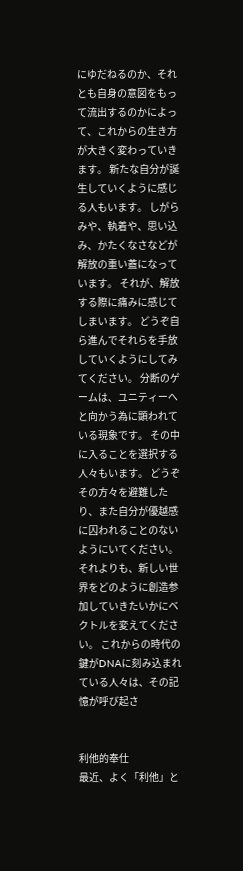にゆだねるのか、それとも自身の意図をもって流出するのかによって、これからの生き方が大きく変わっていきます。 新たな自分が誕生していくように感じる人もいます。 しがらみや、執着や、思い込み、かたくなさなどが解放の重い蓋になっています。 それが、解放する際に痛みに感じてしまいます。 どうぞ自ら進んでそれらを手放していくようにしてみてください。 分断のゲームは、ユニティーへと向かう為に顕われている現象です。 その中に入ることを選択する人々もいます。 どうぞその方々を避難したり、また自分が優越感に囚われることのないようにいてください。 それよりも、新しい世界をどのように創造参加していきたいかにベクトルを変えてください。 これからの時代の鍵がDNAに刻み込まれている人々は、その記憶が呼び起さ


利他的奉仕
最近、よく「利他」と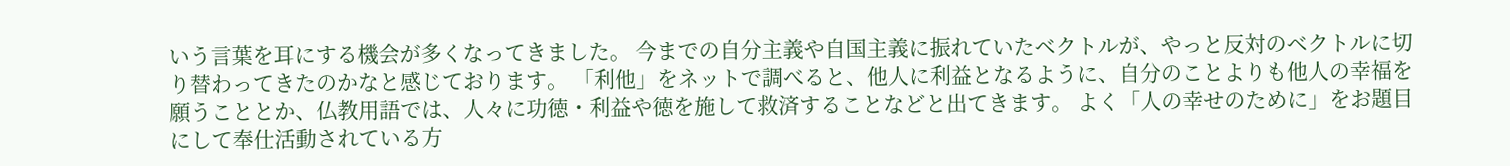いう言葉を耳にする機会が多くなってきました。 今までの自分主義や自国主義に振れていたベクトルが、やっと反対のベクトルに切り替わってきたのかなと感じております。 「利他」をネットで調べると、他人に利益となるように、自分のことよりも他人の幸福を願うこととか、仏教用語では、人々に功徳・利益や徳を施して救済することなどと出てきます。 よく「人の幸せのために」をお題目にして奉仕活動されている方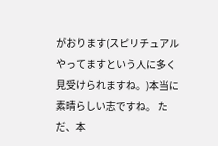がおります(スピリチュアルやってますという人に多く見受けられますね。)本当に素晴らしい志ですね。 ただ、本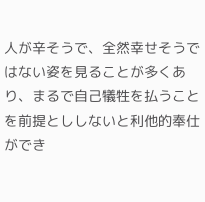人が辛そうで、全然幸せそうではない姿を見ることが多くあり、まるで自己犠牲を払うことを前提とししないと利他的奉仕ができ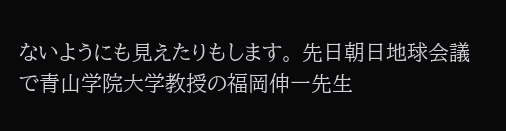ないようにも見えたりもします。 先日朝日地球会議で青山学院大学教授の福岡伸一先生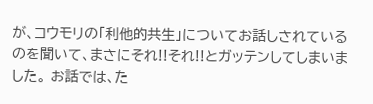が、コウモリの「利他的共生」についてお話しされているのを聞いて、まさにそれ!!それ!!とガッテンしてしまいました。 お話では、た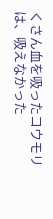くさん血を吸ったコウモリは、吸えなかった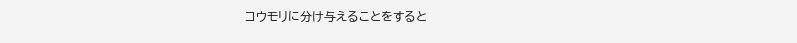コウモリに分け与えることをすると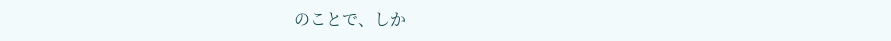のことで、しか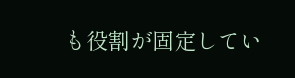も役割が固定してい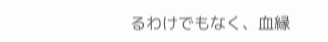るわけでもなく、血縁